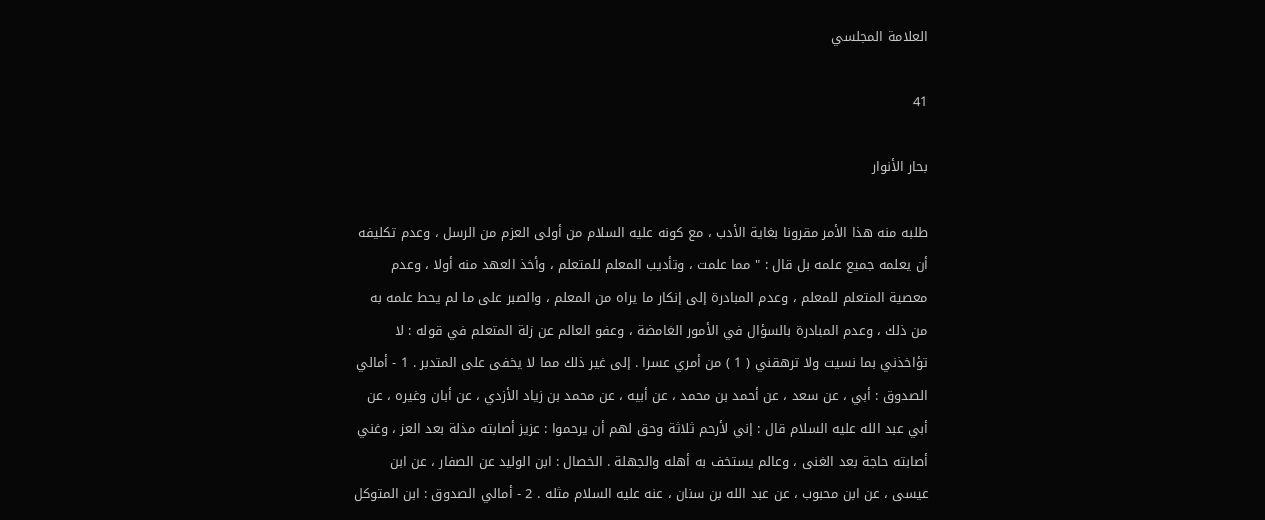العلامة المجلسي

41

بحار الأنوار

طلبه منه هذا الأمر مقرونا بغاية الأدب ، مع كونه عليه السلام من أولى العزم من الرسل ، وعدم تكليفه أن يعلمه جميع علمه بل قال : " مما علمت ، وتأديب المعلم للمتعلم ، وأخذ العهد منه أولا ، وعدم معصية المتعلم للمعلم ، وعدم المبادرة إلى إنكار ما يراه من المعلم ، والصبر على ما لم يحط علمه به من ذلك ، وعدم المبادرة بالسؤال في الأمور الغامضة ، وعفو العالم عن زلة المتعلم في قوله : لا تؤاخذني بما نسيت ولا ترهقني ( 1 ) من أمري عسرا . إلى غير ذلك مما لا يخفى على المتدبر . 1 - أمالي الصدوق : أبي ، عن سعد ، عن أحمد بن محمد ، عن أبيه ، عن محمد بن زياد الأزدي ، عن أبان وغيره ، عن أبي عبد الله عليه السلام قال : إني لأرحم ثلاثة وحق لهم أن يرحموا : عزيز أصابته مذلة بعد العز ، وغني أصابته حاجة بعد الغنى ، وعالم يستخف به أهله والجهلة . الخصال : ابن الوليد عن الصفار ، عن ابن عيسى ، عن ابن محبوب ، عن عبد الله بن سنان ، عنه عليه السلام مثله . 2 - أمالي الصدوق : ابن المتوكل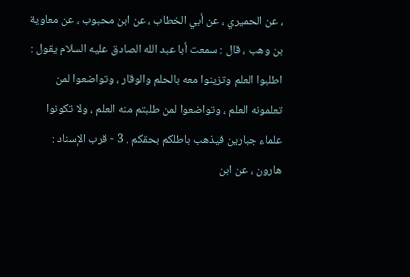، عن الحميري ، عن أبي الخطاب ، عن ابن محبوب ، عن معاوية بن وهب ، قال : سمعت أبا عبد الله الصادق عليه السلام يقول : اطلبوا العلم وتزينوا معه بالحلم والوقار ، وتواضعوا لمن تعلمونه العلم ، وتواضعوا لمن طلبتم منه العلم ، ولا تكونوا علماء جبارين فيذهب باطلكم بحقكم . 3 - قرب الإسناد : هارون ، عن ابن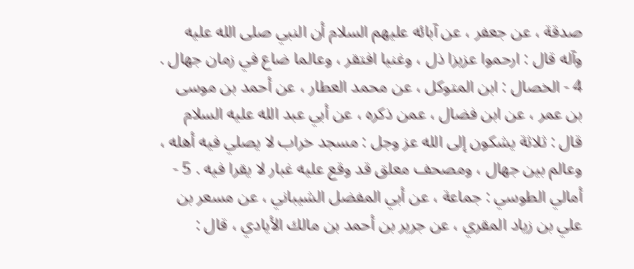صدقة ، عن جعفر ، عن آبائه عليهم السلام أن النبي صلى الله عليه وآله قال : ارحموا عزيزا ذل ، وغنيا افتقر ، وعالما ضاع في زمان جهال . 4 - الخصال : ابن المتوكل ، عن محمد العطار ، عن أحمد بن موسى بن عمر ، عن ابن فضال ، عمن ذكره ، عن أبي عبد الله عليه السلام قال : ثلاثة يشكون إلى الله عز وجل : مسجد خراب لا يصلي فيه أهله ، وعالم بين جهال ، ومصحف معلق قد وقع عليه غبار لا يقرا فيه . 5 - أمالي الطوسي : جماعة ، عن أبي المفضل الشيباني ، عن مسعر بن علي بن زياد المقري ، عن جرير بن أحمد بن مالك الأيادي ، قال :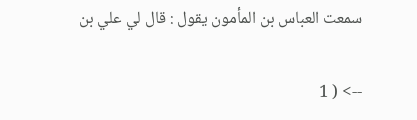سمعت العباس بن المأمون يقول : قال لي علي بن

--> ( 1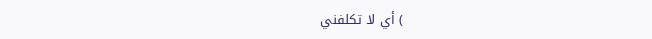) أي لا تكلفني